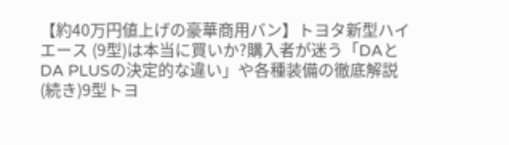【約40万円値上げの豪華商用バン】トヨタ新型ハイエース (9型)は本当に買いか?購入者が迷う「DAとDA PLUSの決定的な違い」や各種装備の徹底解説
(続き)9型トヨ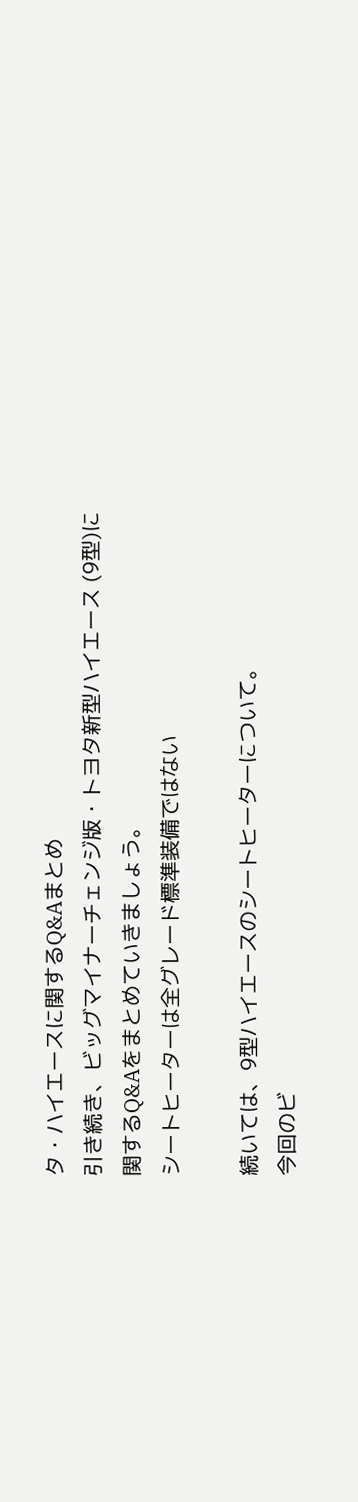タ・ハイエースに関するQ&Aまとめ
引き続き、ビッグマイナーチェンジ版・トヨタ新型ハイエース (9型)に関するQ&Aをまとめていきましょう。
シートヒーターは全グレード標準装備ではない

続いては、9型ハイエースのシートヒーターについて。
今回のビ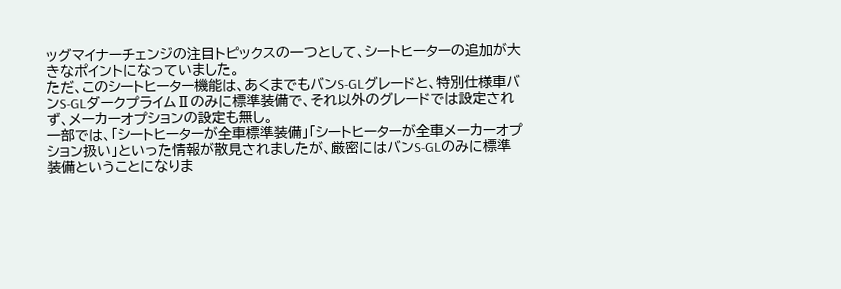ッグマイナーチェンジの注目トピックスの一つとして、シートヒーターの追加が大きなポイントになっていました。
ただ、このシートヒーター機能は、あくまでもバンS-GLグレードと、特別仕様車バンS-GLダークプライムⅡのみに標準装備で、それ以外のグレードでは設定されず、メーカーオプションの設定も無し。
一部では、「シートヒーターが全車標準装備」「シートヒーターが全車メーカーオプション扱い」といった情報が散見されましたが、厳密にはバンS-GLのみに標準装備ということになりま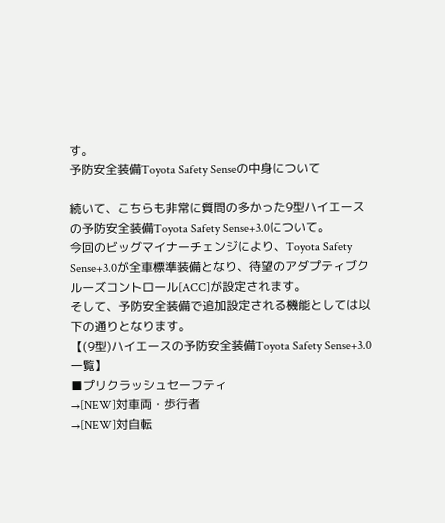す。
予防安全装備Toyota Safety Senseの中身について

続いて、こちらも非常に質問の多かった9型ハイエースの予防安全装備Toyota Safety Sense+3.0について。
今回のビッグマイナーチェンジにより、Toyota Safety Sense+3.0が全車標準装備となり、待望のアダプティブクルーズコントロール[ACC]が設定されます。
そして、予防安全装備で追加設定される機能としては以下の通りとなります。
【(9型)ハイエースの予防安全装備Toyota Safety Sense+3.0一覧】
■プリクラッシュセーフティ
→[NEW]対車両・歩行者
→[NEW]対自転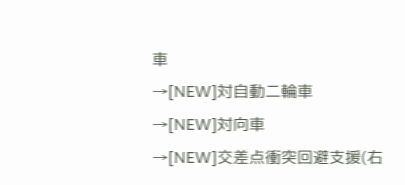車
→[NEW]対自動二輪車
→[NEW]対向車
→[NEW]交差点衝突回避支援(右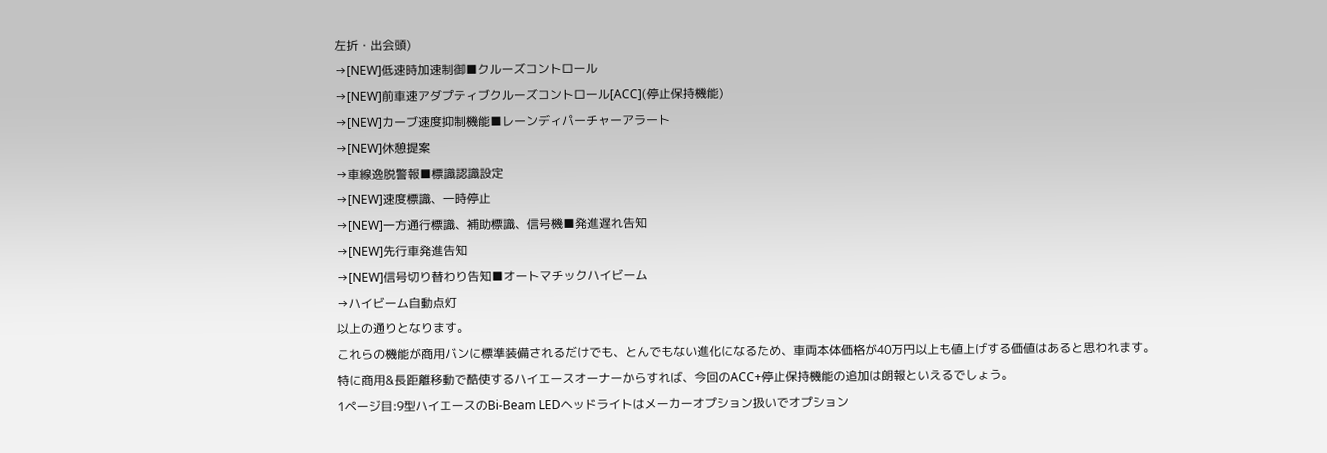左折・出会頭)
→[NEW]低速時加速制御■クルーズコントロール
→[NEW]前車速アダプティブクルーズコントロール[ACC](停止保持機能)
→[NEW]カーブ速度抑制機能■レーンディパーチャーアラート
→[NEW]休憩提案
→車線逸脱警報■標識認識設定
→[NEW]速度標識、一時停止
→[NEW]一方通行標識、補助標識、信号機■発進遅れ告知
→[NEW]先行車発進告知
→[NEW]信号切り替わり告知■オートマチックハイビーム
→ハイビーム自動点灯
以上の通りとなります。
これらの機能が商用バンに標準装備されるだけでも、とんでもない進化になるため、車両本体価格が40万円以上も値上げする価値はあると思われます。
特に商用&長距離移動で酷使するハイエースオーナーからすれば、今回のACC+停止保持機能の追加は朗報といえるでしょう。
1ページ目:9型ハイエースのBi-Beam LEDヘッドライトはメーカーオプション扱いでオプション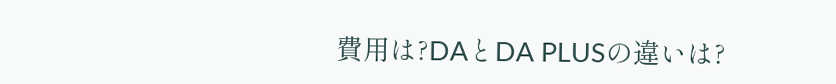費用は?DAとDA PLUSの違いは?